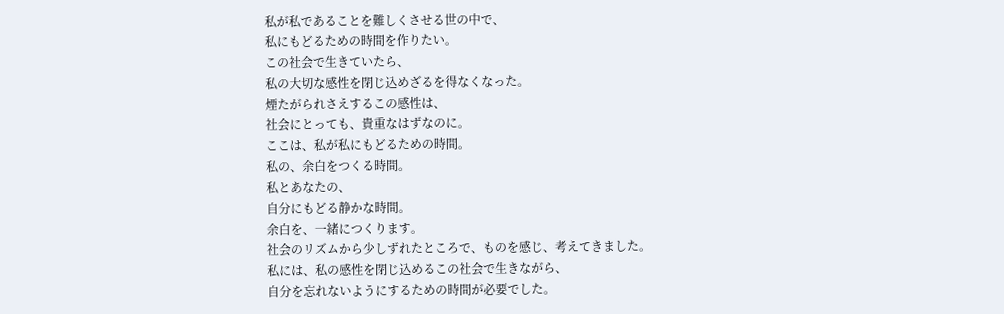私が私であることを難しくさせる世の中で、
私にもどるための時間を作りたい。
この社会で生きていたら、
私の大切な感性を閉じ込めざるを得なくなった。
煙たがられさえするこの感性は、
社会にとっても、貴重なはずなのに。
ここは、私が私にもどるための時間。
私の、余白をつくる時間。
私とあなたの、
自分にもどる静かな時間。
余白を、一緒につくります。
社会のリズムから少しずれたところで、ものを感じ、考えてきました。
私には、私の感性を閉じ込めるこの社会で生きながら、
自分を忘れないようにするための時間が必要でした。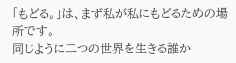「もどる。」は、まず私が私にもどるための場所です。
同じように二つの世界を生きる誰か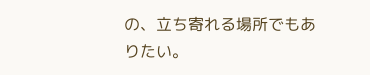の、立ち寄れる場所でもありたい。